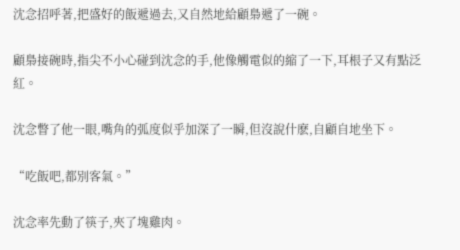沈念招呼著,把盛好的飯遞過去,又自然地給顧梟遞了一碗。

顧梟接碗時,指尖不小心碰到沈念的手,他像觸電似的縮了一下,耳根子又有點泛紅。

沈念瞥了他一眼,嘴角的弧度似乎加深了一瞬,但沒說什麽,自顧自地坐下。

“吃飯吧,都別客氣。”

沈念率先動了筷子,夾了塊雞肉。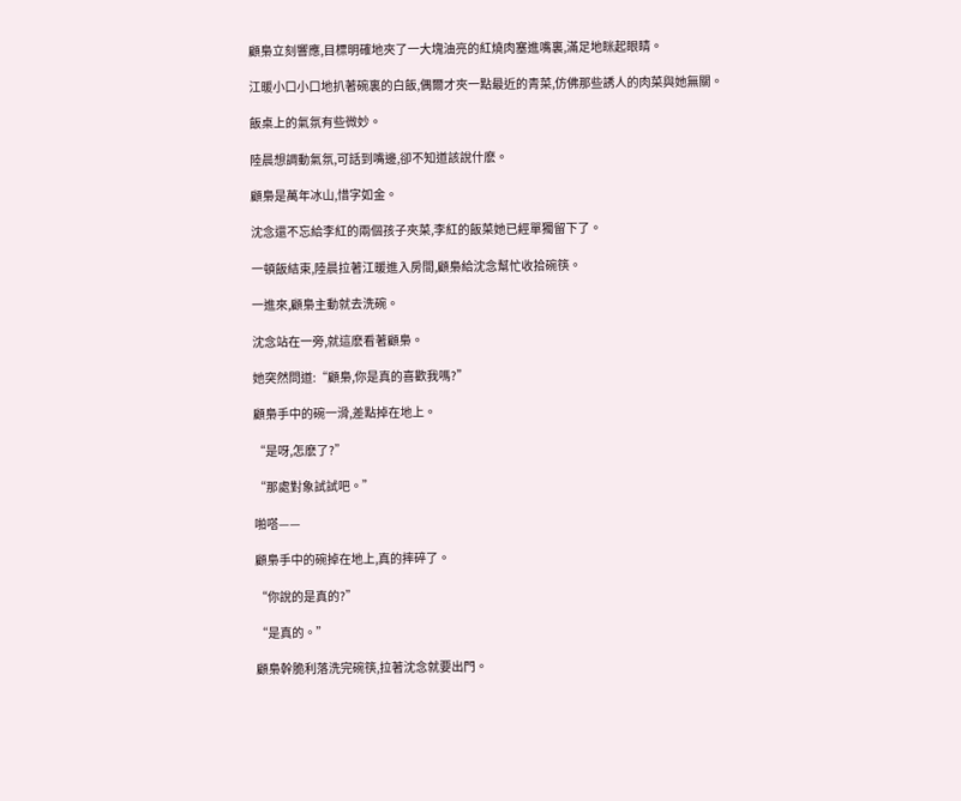顧梟立刻響應,目標明確地夾了一大塊油亮的紅燒肉塞進嘴裏,滿足地眯起眼睛。

江暖小口小口地扒著碗裏的白飯,偶爾才夾一點最近的青菜,仿佛那些誘人的肉菜與她無關。

飯桌上的氣氛有些微妙。

陸晨想調動氣氛,可話到嘴邊,卻不知道該說什麽。

顧梟是萬年冰山,惜字如金。

沈念還不忘給李紅的兩個孩子夾菜,李紅的飯菜她已經單獨留下了。

一頓飯結束,陸晨拉著江暖進入房間,顧梟給沈念幫忙收拾碗筷。

一進來,顧梟主動就去洗碗。

沈念站在一旁,就這麽看著顧梟。

她突然問道:“顧梟,你是真的喜歡我嗎?”

顧梟手中的碗一滑,差點掉在地上。

“是呀,怎麽了?”

“那處對象試試吧。”

啪嗒——

顧梟手中的碗掉在地上,真的摔碎了。

“你說的是真的?”

“是真的。”

顧梟幹脆利落洗完碗筷,拉著沈念就要出門。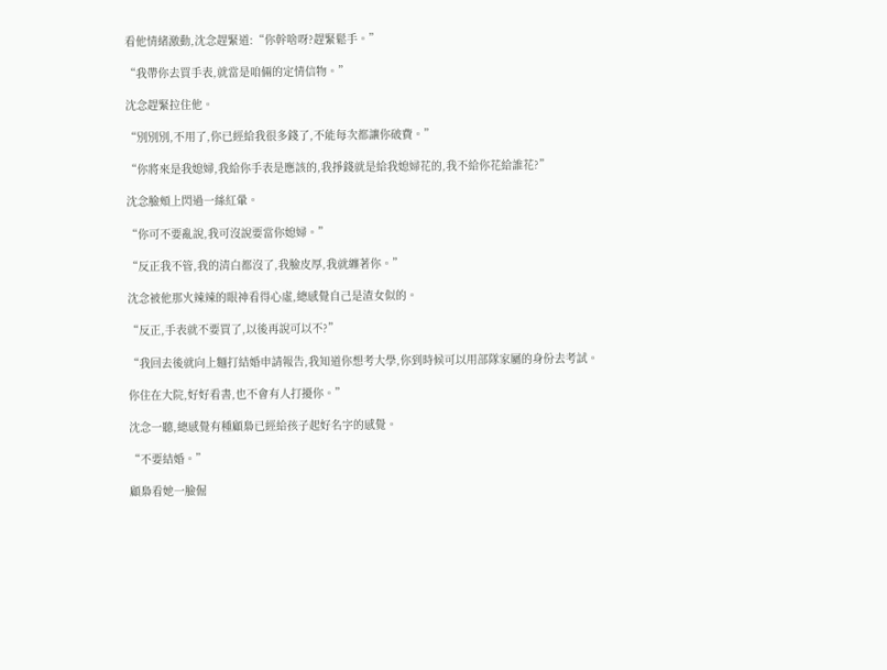看他情緒激動,沈念趕緊道:“你幹啥呀?趕緊鬆手。”

“我帶你去買手表,就當是咱倆的定情信物。”

沈念趕緊拉住他。

“別別別,不用了,你已經給我很多錢了,不能每次都讓你破費。”

“你將來是我媳婦,我給你手表是應該的,我掙錢就是給我媳婦花的,我不給你花給誰花?”

沈念臉頰上閃過一絲紅暈。

“你可不要亂說,我可沒說要當你媳婦。”

“反正我不管,我的清白都沒了,我臉皮厚,我就纏著你。”

沈念被他那火辣辣的眼神看得心虛,總感覺自己是渣女似的。

“反正,手表就不要買了,以後再說可以不?”

“我回去後就向上麵打結婚申請報告,我知道你想考大學,你到時候可以用部隊家屬的身份去考試。

你住在大院,好好看書,也不會有人打擾你。”

沈念一聽,總感覺有種顧梟已經給孩子起好名字的感覺。

“不要結婚。”

顧梟看她一臉倔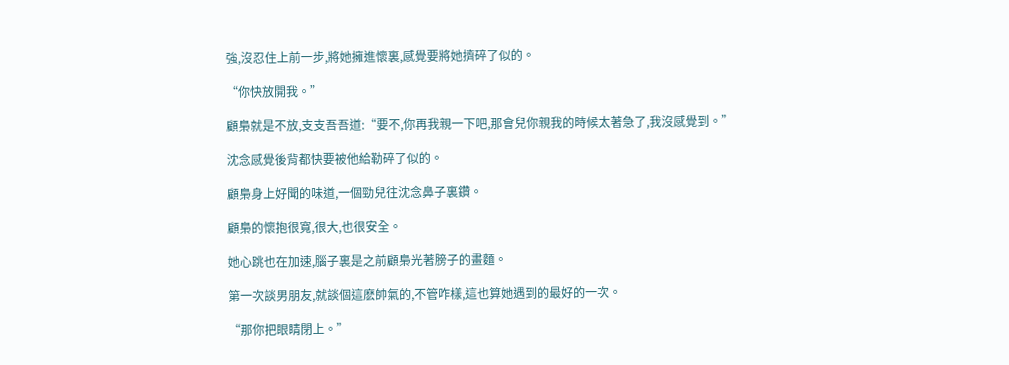強,沒忍住上前一步,將她擁進懷裏,感覺要將她擠碎了似的。

“你快放開我。”

顧梟就是不放,支支吾吾道:“要不,你再我親一下吧,那會兒你親我的時候太著急了,我沒感覺到。”

沈念感覺後背都快要被他給勒碎了似的。

顧梟身上好聞的味道,一個勁兒往沈念鼻子裏鑽。

顧梟的懷抱很寬,很大,也很安全。

她心跳也在加速,腦子裏是之前顧梟光著膀子的畫麵。

第一次談男朋友,就談個這麽帥氣的,不管咋樣,這也算她遇到的最好的一次。

“那你把眼睛閉上。”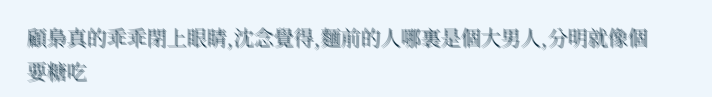顧梟真的乖乖閉上眼睛,沈念覺得,麵前的人哪裏是個大男人,分明就像個要糖吃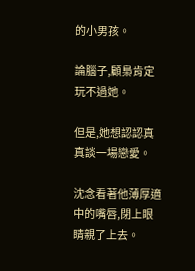的小男孩。

論腦子,顧梟肯定玩不過她。

但是,她想認認真真談一場戀愛。

沈念看著他薄厚適中的嘴唇,閉上眼睛親了上去。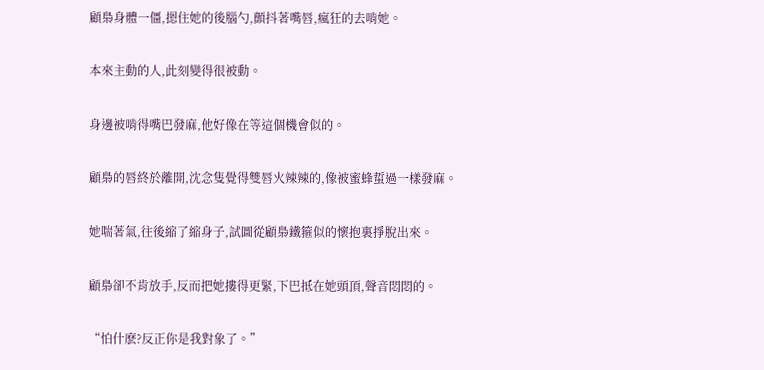顧梟身體一僵,摁住她的後腦勺,顫抖著嘴唇,瘋狂的去啃她。

本來主動的人,此刻變得很被動。

身邊被啃得嘴巴發麻,他好像在等這個機會似的。

顧梟的唇終於離開,沈念隻覺得雙唇火辣辣的,像被蜜蜂蜇過一樣發麻。

她喘著氣,往後縮了縮身子,試圖從顧梟鐵箍似的懷抱裏掙脫出來。

顧梟卻不肯放手,反而把她摟得更緊,下巴抵在她頭頂,聲音悶悶的。

“怕什麽?反正你是我對象了。”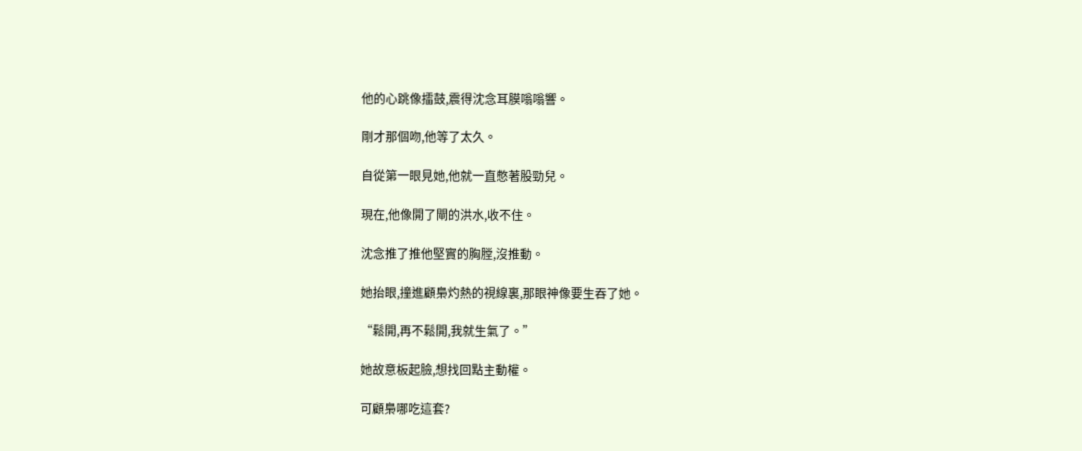他的心跳像擂鼓,震得沈念耳膜嗡嗡響。

剛才那個吻,他等了太久。

自從第一眼見她,他就一直憋著股勁兒。

現在,他像開了閘的洪水,收不住。

沈念推了推他堅實的胸膛,沒推動。

她抬眼,撞進顧梟灼熱的視線裏,那眼神像要生吞了她。

“鬆開,再不鬆開,我就生氣了。”

她故意板起臉,想找回點主動權。

可顧梟哪吃這套?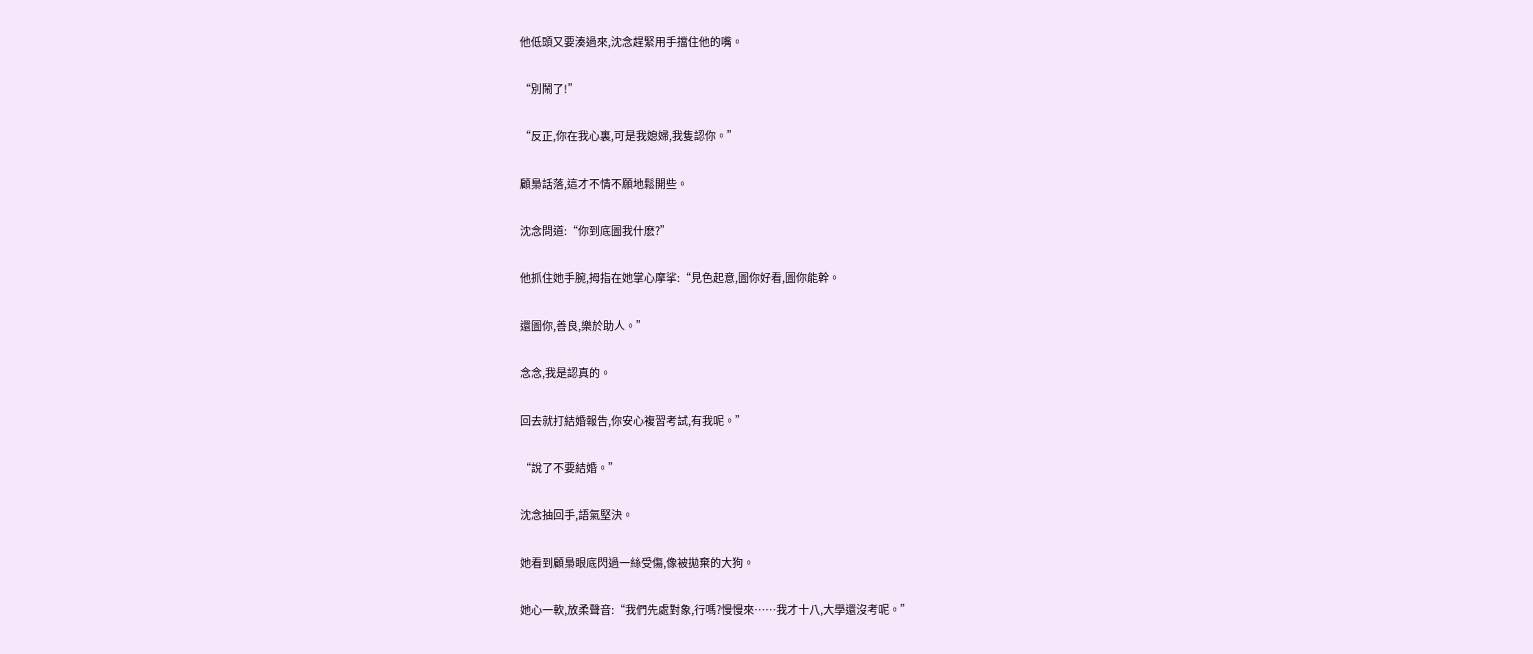他低頭又要湊過來,沈念趕緊用手擋住他的嘴。

“別鬧了!”

“反正,你在我心裏,可是我媳婦,我隻認你。”

顧梟話落,這才不情不願地鬆開些。

沈念問道:“你到底圖我什麽?”

他抓住她手腕,拇指在她掌心摩挲:“見色起意,圖你好看,圖你能幹。

還圖你,善良,樂於助人。”

念念,我是認真的。

回去就打結婚報告,你安心複習考試,有我呢。”

“說了不要結婚。”

沈念抽回手,語氣堅決。

她看到顧梟眼底閃過一絲受傷,像被拋棄的大狗。

她心一軟,放柔聲音:“我們先處對象,行嗎?慢慢來……我才十八,大學還沒考呢。”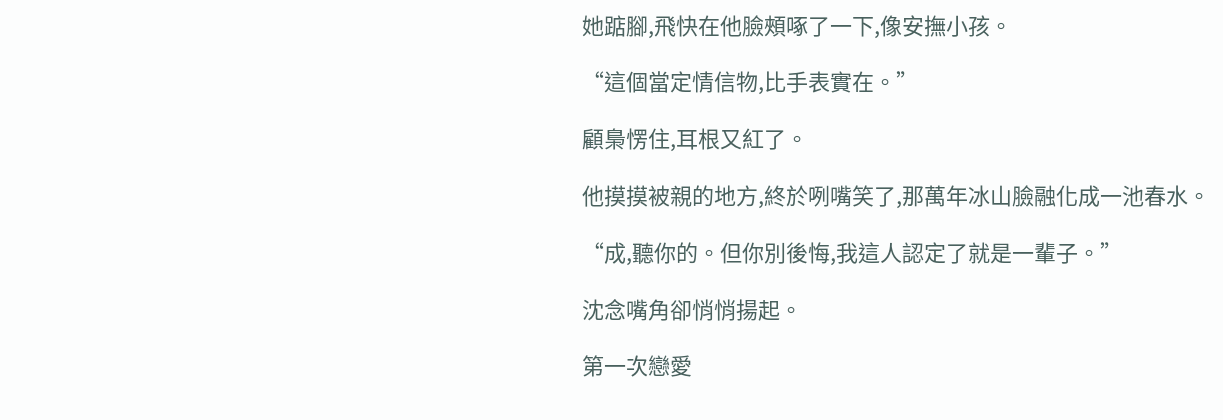她踮腳,飛快在他臉頰啄了一下,像安撫小孩。

“這個當定情信物,比手表實在。”

顧梟愣住,耳根又紅了。

他摸摸被親的地方,終於咧嘴笑了,那萬年冰山臉融化成一池春水。

“成,聽你的。但你別後悔,我這人認定了就是一輩子。”

沈念嘴角卻悄悄揚起。

第一次戀愛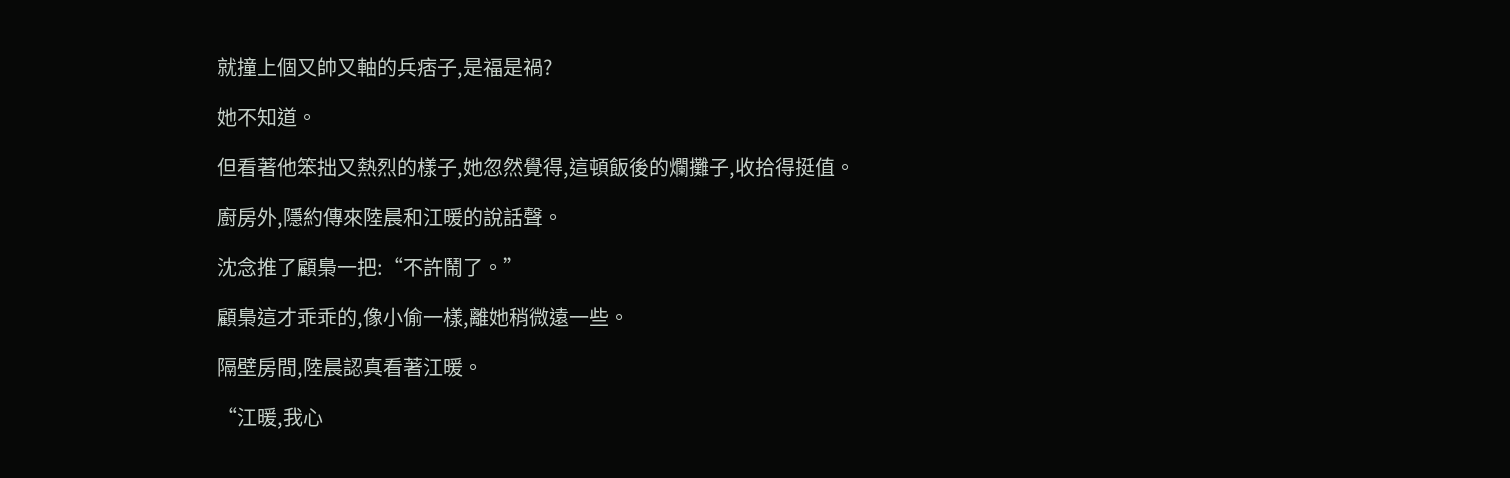就撞上個又帥又軸的兵痞子,是福是禍?

她不知道。

但看著他笨拙又熱烈的樣子,她忽然覺得,這頓飯後的爛攤子,收拾得挺值。

廚房外,隱約傳來陸晨和江暖的說話聲。

沈念推了顧梟一把:“不許鬧了。”

顧梟這才乖乖的,像小偷一樣,離她稍微遠一些。

隔壁房間,陸晨認真看著江暖。

“江暖,我心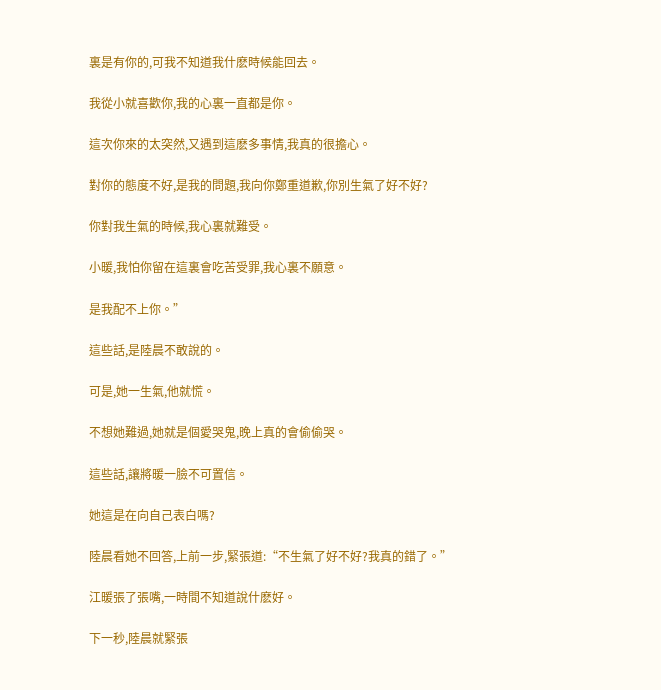裏是有你的,可我不知道我什麽時候能回去。

我從小就喜歡你,我的心裏一直都是你。

這次你來的太突然,又遇到這麽多事情,我真的很擔心。

對你的態度不好,是我的問題,我向你鄭重道歉,你別生氣了好不好?

你對我生氣的時候,我心裏就難受。

小暖,我怕你留在這裏會吃苦受罪,我心裏不願意。

是我配不上你。”

這些話,是陸晨不敢說的。

可是,她一生氣,他就慌。

不想她難過,她就是個愛哭鬼,晚上真的會偷偷哭。

這些話,讓將暖一臉不可置信。

她這是在向自己表白嗎?

陸晨看她不回答,上前一步,緊張道:“不生氣了好不好?我真的錯了。”

江暖張了張嘴,一時間不知道說什麽好。

下一秒,陸晨就緊張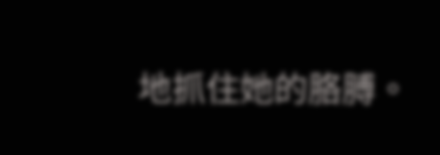地抓住她的胳膊。